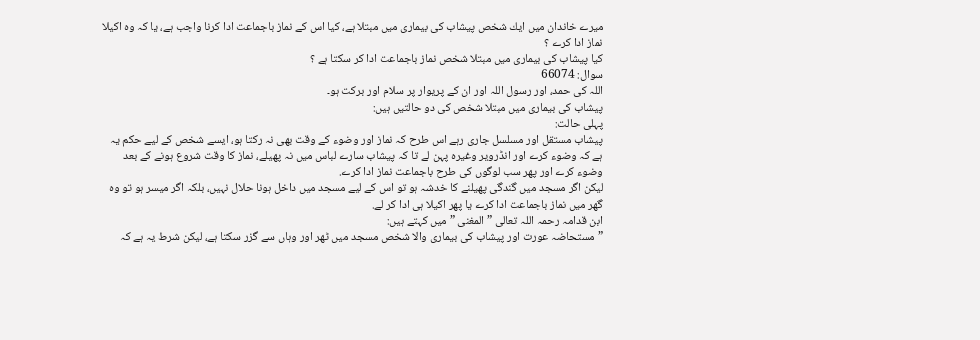ميرے خاندان ميں ايك شخص پيشاب كى بيمارى ميں مبتلا ہے، كيا اس كے نماز باجماعت ادا كرنا واجب ہے، يا كہ وہ اكيلا نماز ادا كرے ؟
كيا پيشاب كى بيمارى ميں مبتلا شخص نماز باجماعت ادا كر سكتا ہے ؟
سوال: 66074
اللہ کی حمد، اور رسول اللہ اور ان کے پریوار پر سلام اور برکت ہو۔
پيشاب كى بيمارى ميں مبتلا شخص كى دو حالتيں ہيں:
پہلى حالت:
پيشاب مستقل اور مسلسل جارى رہے اس طرح كہ نماز اور وضوء كے وقت بھى نہ ركتا ہو، ايسے شخص كے ليے حكم يہ ہے كہ وضوء كرے اور انڈروير وغيرہ پہن لے تا كہ پيشاب سارے لباس ميں نہ پھيلے، نماز كا وقت شروع ہونے كے بعد وضوء كرے اور پھر سب لوگوں كى طرح باجماعت نماز ادا كرے.
ليكن اگر مسجد ميں گندگى پھيلنے كا خدشہ ہو تو اس كے ليے مسجد ميں داخل ہونا حلال نہيں، بلكہ اگر ميسر ہو تو وہ گھر ميں نماز باجماعت ادا كرے يا پھر اكيلا ہى ادا كر لے.
ابن قدامہ رحمہ اللہ تعالى ” المغنى ” ميں كہتے ہيں:
” مستحاضہ عورت اور پيشاب كى بيمارى والا شخص مسجد ميں ٹھر اور وہاں سے گزر سكتا ہے، ليكن شرط يہ ہے كہ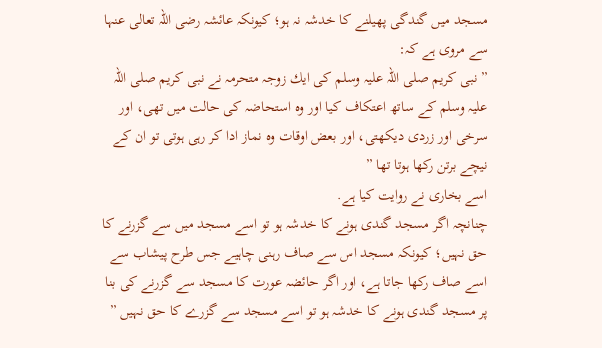مسجد ميں گندگى پھيلنے كا خدشہ نہ ہو؛ كيونكہ عائشہ رضى اللہ تعالى عنہا سے مروى ہے كہ:
” نبى كريم صلى اللہ عليہ وسلم كى ايك زوجہ متحرمہ نے نبى كريم صلى اللہ عليہ وسلم كے ساتھ اعتكاف كيا اور وہ استحاضہ كى حالت ميں تھى، اور سرخى اور زردى ديكھتى، اور بعض اوقات وہ نماز ادا كر رہى ہوتى تو ان كے نيچے برتن ركھا ہوتا تھا ”
اسے بخارى نے روايت كيا ہے.
چنانچہ اگر مسجد گندى ہونے كا خدشہ ہو تو اسے مسجد ميں سے گزرنے كا حق نہيں؛ كيونكہ مسجد اس سے صاف رہنى چاہيے جس طرح پيشاب سے اسے صاف ركھا جاتا ہے، اور اگر حائضہ عورت كا مسجد سے گزرنے كى بنا پر مسجد گندى ہونے كا خدشہ ہو تو اسے مسجد سے گزرے كا حق نہيں ”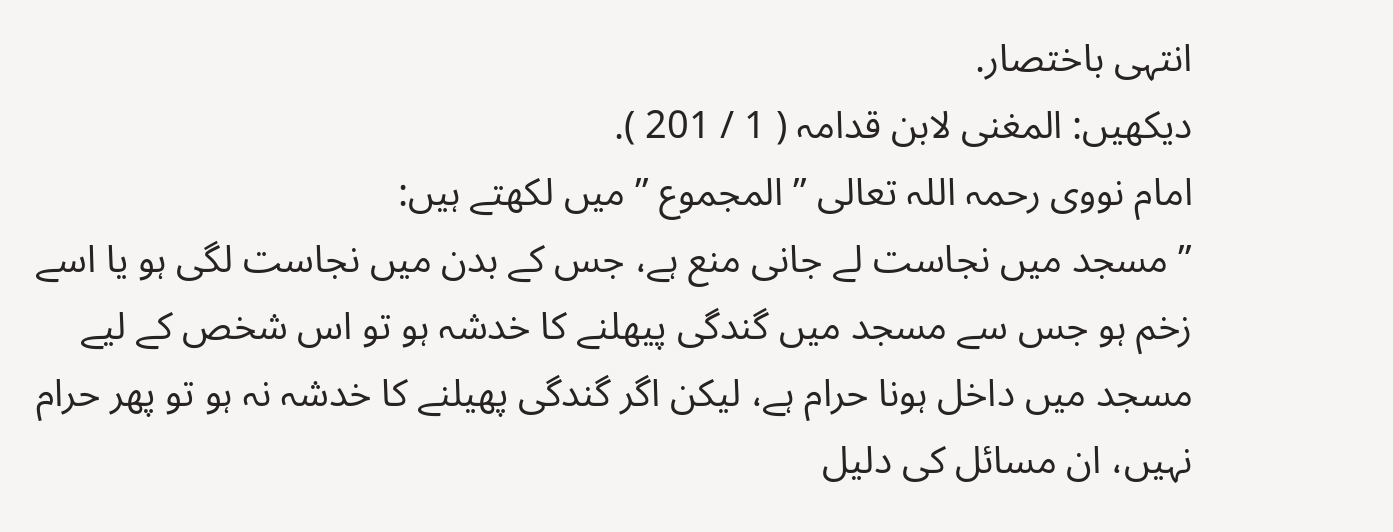انتہى باختصار.
ديكھيں: المغنى لابن قدامہ ( 1 / 201 ).
امام نووى رحمہ اللہ تعالى ” المجموع ” ميں لكھتے ہيں:
” مسجد ميں نجاست لے جانى منع ہے، جس كے بدن ميں نجاست لگى ہو يا اسے زخم ہو جس سے مسجد ميں گندگى پيھلنے كا خدشہ ہو تو اس شخص كے ليے مسجد ميں داخل ہونا حرام ہے، ليكن اگر گندگى پھيلنے كا خدشہ نہ ہو تو پھر حرام نہيں، ان مسائل كى دليل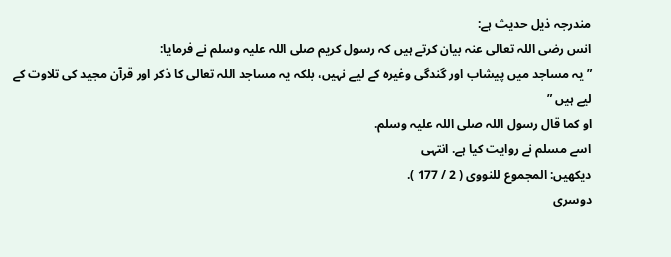مندرجہ ذيل حديث ہے:
انس رضى اللہ تعالى عنہ بيان كرتے ہيں كہ رسول كريم صلى اللہ عليہ وسلم نے فرمايا:
” يہ مساجد ميں پيشاب اور گندگى وغيرہ كے ليے نہيں، بلكہ يہ مساجد اللہ تعالى كا ذكر اور قرآن مجيد كى تلاوت كے ليے ہيں ”
او كما قال رسول اللہ صلى اللہ عليہ وسلم.
اسے مسلم نے روايت كيا ہے. انتہى
ديكھيں: المجموع للنووى ( 2 / 177 ).
دوسرى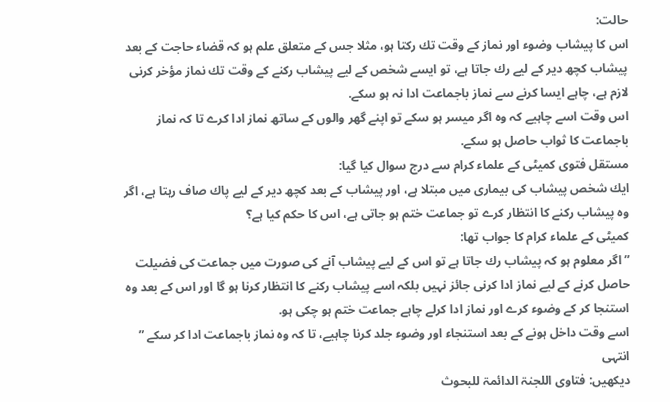حالت:
اس كا پيشاب وضوء اور نماز كے وقت تك ركتا ہو، مثلا جس كے متعلق علم ہو كہ قضاء حاجت كے بعد پيشاب كچھ دير كے ليے رك جاتا ہے، تو ايسے شخص كے ليے پيشاب ركنے كے وقت تك نماز مؤخر كرنى لازم ہے، چاہے ايسا كرنے سے نماز باجماعت ادا نہ ہو سكے.
اس وقت اسے چاہيے كہ وہ اگر ميسر ہو سكے تو اپنے گھر والوں كے ساتھ نماز ادا كرے تا كہ نماز باجماعت كا ثواب حاصل ہو سكے.
مستقل فتوى كميٹى كے علماء كرام سے درج سوال كيا گيا:
ايك شخص پيشاب كى بيمارى ميں مبتلا ہے، اور پيشاب كے بعد كچھ دير كے ليے پاك صاف رہتا ہے، اگر وہ پيشاب ركنے كا انتظار كرے تو جماعت ختم ہو جاتى ہے، اس كا حكم كيا ہے؟
كميٹى كے علماء كرام كا جواب تھا:
” اگر معلوم ہو كہ پيشاب رك جاتا ہے تو اس كے ليے پيشاب آنے كى صورت ميں جماعت كى فضيلت حاصل كرنے كے ليے نماز ادا كرنى جائز نہيں بلكہ اسے پيشاب ركنے كا انتظار كرنا ہو گا اور اس كے بعد وہ استنجا كر كے وضوء كرے اور نماز ادا كرلے چاہے جماعت ختم ہو چكى ہو.
اسے وقت داخل ہونے كے بعد استنجاء اور وضوء جلد كرنا چاہيے، تا كہ وہ نماز باجماعت ادا كر سكے ” انتہى
ديكھيں: فتاوى اللجنۃ الدائمۃ للبحوث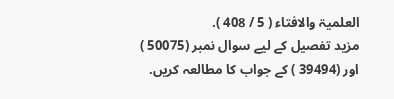العلميۃ والافتاء ( 5 / 408 ).
مزيد تفصيل كے ليے سوال نمبر (50075 ) اور (39494 ) كے جواب كا مطالعہ كريں.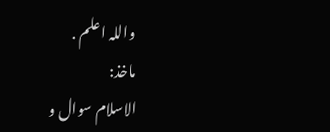واللہ اعلم .
ماخذ:
الاسلام سوال و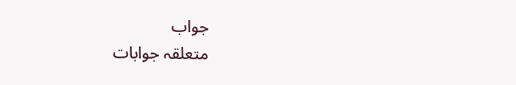جواب
متعلقہ جوابات